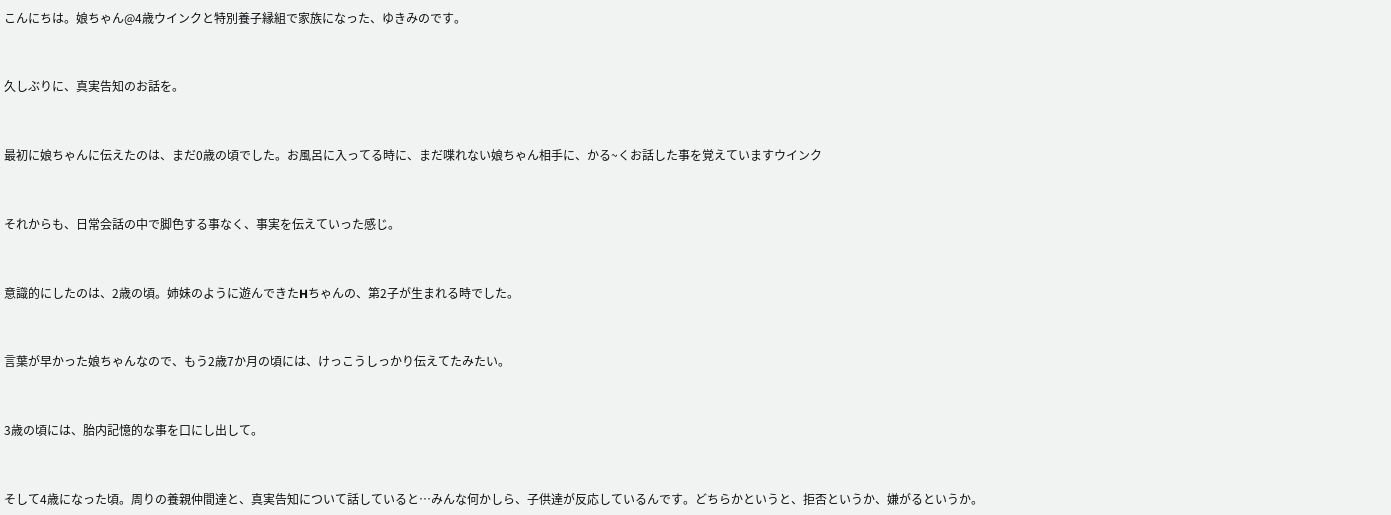こんにちは。娘ちゃん@4歳ウインクと特別養子縁組で家族になった、ゆきみのです。



久しぶりに、真実告知のお話を。



最初に娘ちゃんに伝えたのは、まだ0歳の頃でした。お風呂に入ってる時に、まだ喋れない娘ちゃん相手に、かる~くお話した事を覚えていますウインク



それからも、日常会話の中で脚色する事なく、事実を伝えていった感じ。



意識的にしたのは、2歳の頃。姉妹のように遊んできたHちゃんの、第2子が生まれる時でした。



言葉が早かった娘ちゃんなので、もう2歳7か月の頃には、けっこうしっかり伝えてたみたい。



3歳の頃には、胎内記憶的な事を口にし出して。



そして4歳になった頃。周りの養親仲間達と、真実告知について話していると…みんな何かしら、子供達が反応しているんです。どちらかというと、拒否というか、嫌がるというか。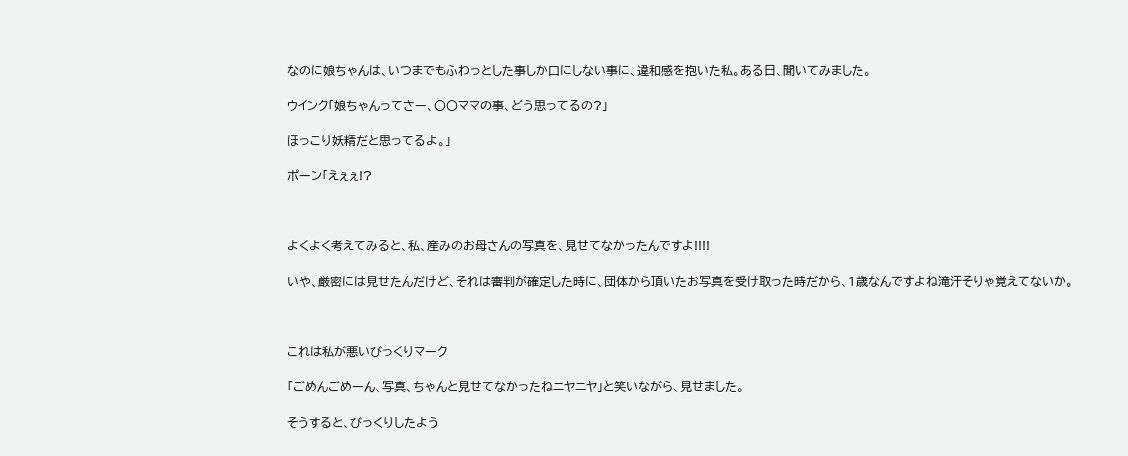なのに娘ちゃんは、いつまでもふわっとした事しか口にしない事に、違和感を抱いた私。ある日、聞いてみました。

ウインク「娘ちゃんってさー、〇〇ママの事、どう思ってるの?」

ほっこり妖精だと思ってるよ。」

ポーン「えぇぇ!?



よくよく考えてみると、私、産みのお母さんの写真を、見せてなかったんですよ!!!!

いや、厳密には見せたんだけど、それは審判が確定した時に、団体から頂いたお写真を受け取った時だから、1歳なんですよね滝汗そりゃ覚えてないか。



これは私が悪いびっくりマーク

「ごめんごめーん、写真、ちゃんと見せてなかったねニヤニヤ」と笑いながら、見せました。

そうすると、びっくりしたよう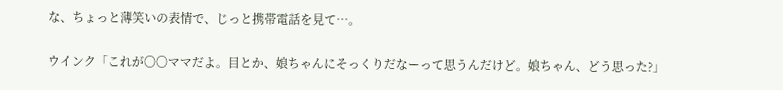な、ちょっと薄笑いの表情で、じっと携帯電話を見て…。

ウインク「これが〇〇ママだよ。目とか、娘ちゃんにそっくりだなーって思うんだけど。娘ちゃん、どう思った?」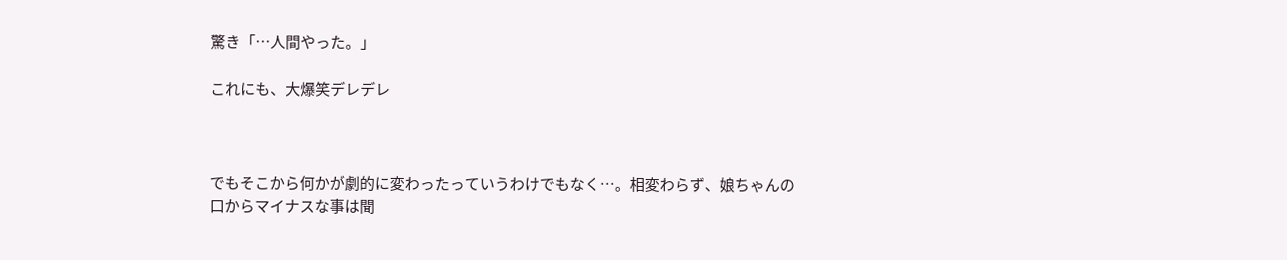驚き「…人間やった。」

これにも、大爆笑デレデレ



でもそこから何かが劇的に変わったっていうわけでもなく…。相変わらず、娘ちゃんの口からマイナスな事は聞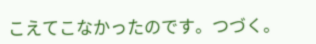こえてこなかったのです。つづく。